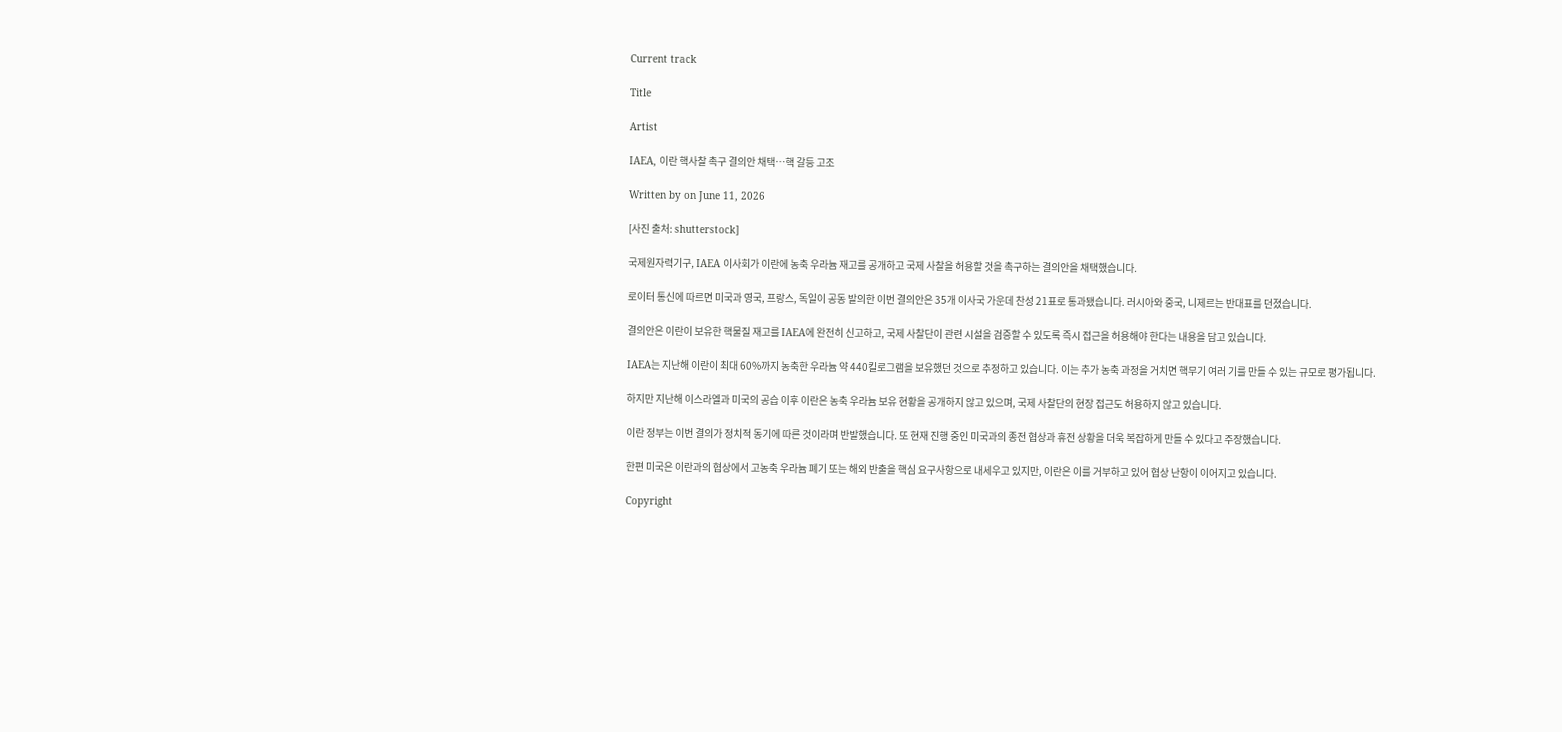Current track

Title

Artist

IAEA, 이란 핵사찰 촉구 결의안 채택…핵 갈등 고조

Written by on June 11, 2026

[사진 출처: shutterstock]

국제원자력기구, IAEA 이사회가 이란에 농축 우라늄 재고를 공개하고 국제 사찰을 허용할 것을 촉구하는 결의안을 채택했습니다.

로이터 통신에 따르면 미국과 영국, 프랑스, 독일이 공동 발의한 이번 결의안은 35개 이사국 가운데 찬성 21표로 통과됐습니다. 러시아와 중국, 니제르는 반대표를 던졌습니다.

결의안은 이란이 보유한 핵물질 재고를 IAEA에 완전히 신고하고, 국제 사찰단이 관련 시설을 검증할 수 있도록 즉시 접근을 허용해야 한다는 내용을 담고 있습니다.

IAEA는 지난해 이란이 최대 60%까지 농축한 우라늄 약 440킬로그램을 보유했던 것으로 추정하고 있습니다. 이는 추가 농축 과정을 거치면 핵무기 여러 기를 만들 수 있는 규모로 평가됩니다.

하지만 지난해 이스라엘과 미국의 공습 이후 이란은 농축 우라늄 보유 현황을 공개하지 않고 있으며, 국제 사찰단의 현장 접근도 허용하지 않고 있습니다.

이란 정부는 이번 결의가 정치적 동기에 따른 것이라며 반발했습니다. 또 현재 진행 중인 미국과의 종전 협상과 휴전 상황을 더욱 복잡하게 만들 수 있다고 주장했습니다.

한편 미국은 이란과의 협상에서 고농축 우라늄 폐기 또는 해외 반출을 핵심 요구사항으로 내세우고 있지만, 이란은 이를 거부하고 있어 협상 난항이 이어지고 있습니다.

Copyright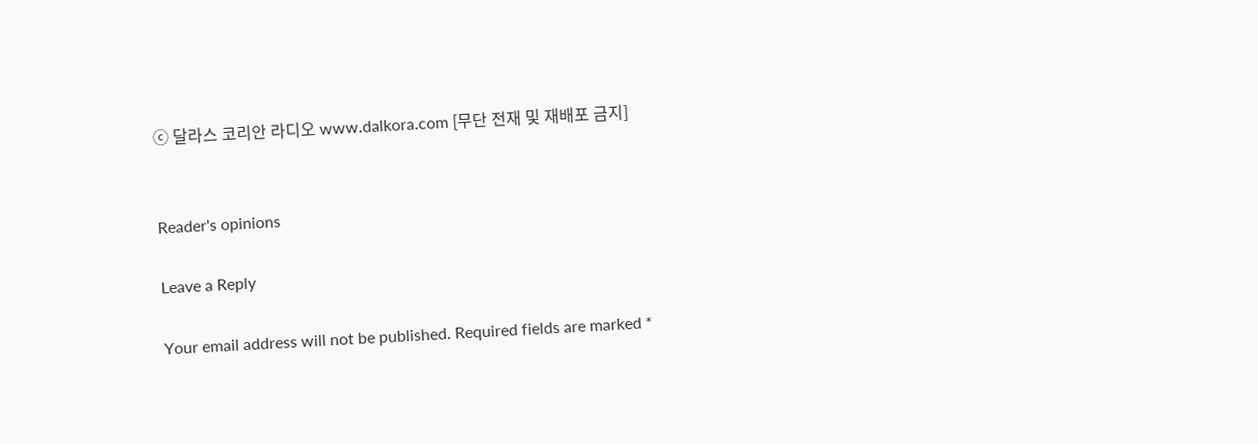ⓒ 달라스 코리안 라디오 www.dalkora.com [무단 전재 및 재배포 금지]


Reader's opinions

Leave a Reply

Your email address will not be published. Required fields are marked *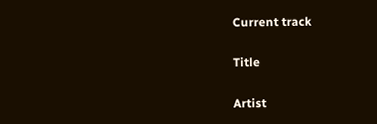Current track

Title

Artist